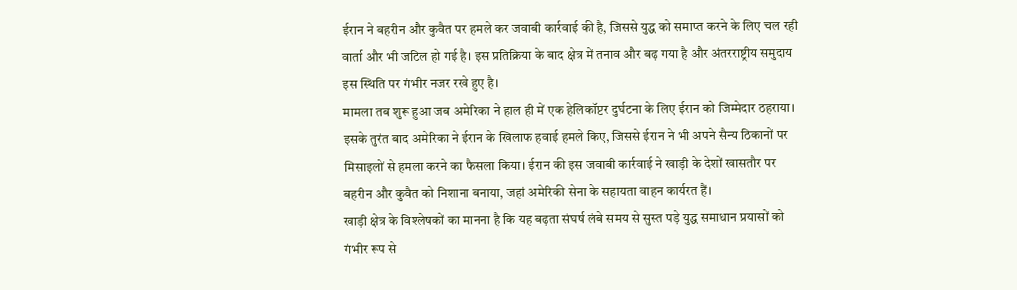ईरान ने बहरीन और कुवैत पर हमले कर जवाबी कार्रवाई की है, जिससे युद्ध को समाप्त करने के लिए चल रही वार्ता और भी जटिल हो गई है। इस प्रतिक्रिया के बाद क्षेत्र में तनाव और बढ़ गया है और अंतरराष्ट्रीय समुदाय इस स्थिति पर गंभीर नजर रखे हुए है।
मामला तब शुरू हुआ जब अमेरिका ने हाल ही में एक हेलिकॉप्टर दुर्घटना के लिए ईरान को जिम्मेदार ठहराया। इसके तुरंत बाद अमेरिका ने ईरान के खिलाफ हवाई हमले किए, जिससे ईरान ने भी अपने सैन्य ठिकानों पर मिसाइलों से हमला करने का फैसला किया। ईरान की इस जवाबी कार्रवाई ने खाड़ी के देशों खासतौर पर बहरीन और कुवैत को निशाना बनाया, जहां अमेरिकी सेना के सहायता वाहन कार्यरत हैं।
खाड़ी क्षेत्र के विश्लेषकों का मानना है कि यह बढ़ता संघर्ष लंबे समय से सुस्त पड़े युद्ध समाधान प्रयासों को गंभीर रूप से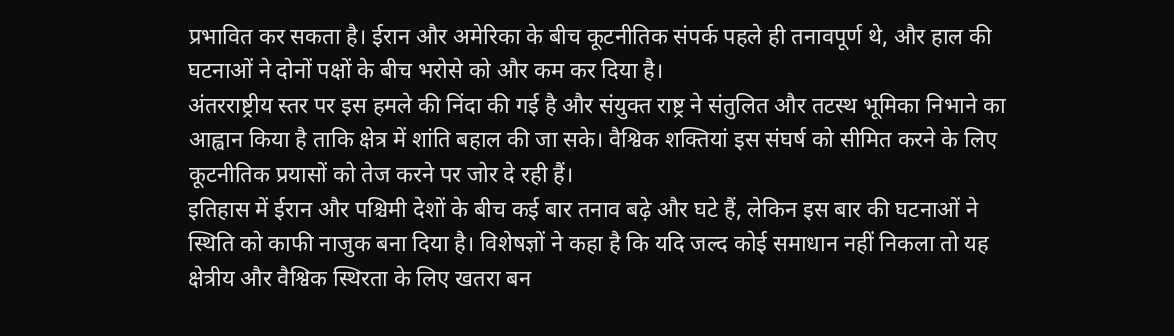प्रभावित कर सकता है। ईरान और अमेरिका के बीच कूटनीतिक संपर्क पहले ही तनावपूर्ण थे, और हाल की घटनाओं ने दोनों पक्षों के बीच भरोसे को और कम कर दिया है।
अंतरराष्ट्रीय स्तर पर इस हमले की निंदा की गई है और संयुक्त राष्ट्र ने संतुलित और तटस्थ भूमिका निभाने का आह्वान किया है ताकि क्षेत्र में शांति बहाल की जा सके। वैश्विक शक्तियां इस संघर्ष को सीमित करने के लिए कूटनीतिक प्रयासों को तेज करने पर जोर दे रही हैं।
इतिहास में ईरान और पश्चिमी देशों के बीच कई बार तनाव बढ़े और घटे हैं, लेकिन इस बार की घटनाओं ने स्थिति को काफी नाजुक बना दिया है। विशेषज्ञों ने कहा है कि यदि जल्द कोई समाधान नहीं निकला तो यह क्षेत्रीय और वैश्विक स्थिरता के लिए खतरा बन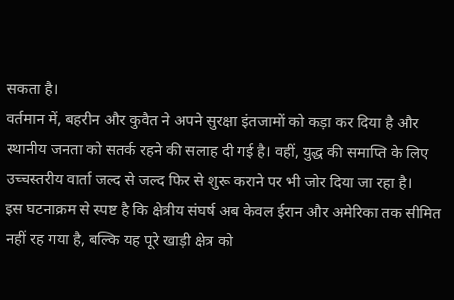सकता है।
वर्तमान में, बहरीन और कुवैत ने अपने सुरक्षा इंतजामों को कड़ा कर दिया है और स्थानीय जनता को सतर्क रहने की सलाह दी गई है। वहीं, युद्ध की समाप्ति के लिए उच्चस्तरीय वार्ता जल्द से जल्द फिर से शुरू कराने पर भी जोर दिया जा रहा है।
इस घटनाक्रम से स्पष्ट है कि क्षेत्रीय संघर्ष अब केवल ईरान और अमेरिका तक सीमित नहीं रह गया है, बल्कि यह पूरे खाड़ी क्षेत्र को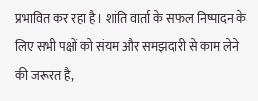प्रभावित कर रहा है। शांति वार्ता के सफल निष्पादन के लिए सभी पक्षों को संयम और समझदारी से काम लेने की जरूरत है,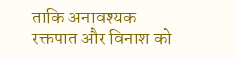ताकि अनावश्यक रक्तपात और विनाश को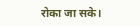रोका जा सके।